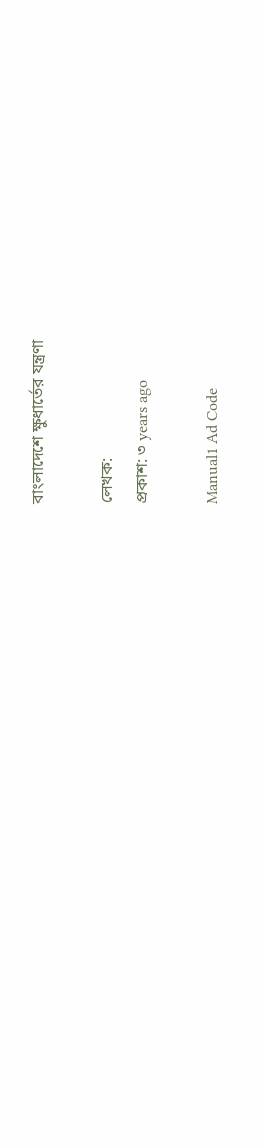বাংলাদেশে ক্ষুধার্তের যন্ত্রণা

লেখক:
প্রকাশ: ৩ years ago

Manual1 Ad Code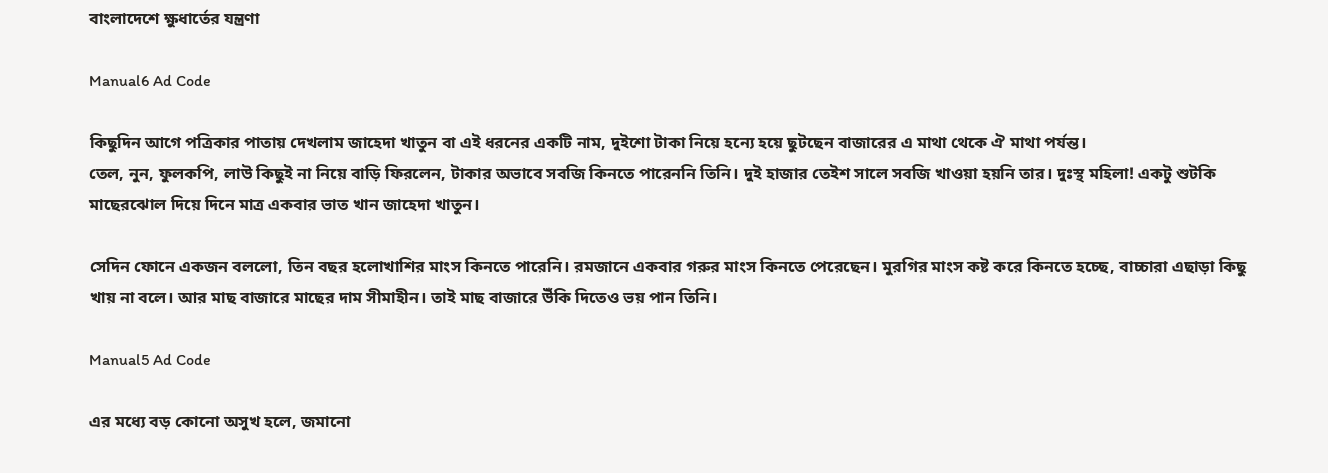বাংলাদেশে ক্ষুধার্তের যন্ত্রণা

Manual6 Ad Code

কিছুদিন আগে পত্রিকার পাতায় দেখলাম জাহেদা খাতুন বা এই ধরনের একটি নাম, দুইশো টাকা নিয়ে হন্যে হয়ে ছুটছেন বাজারের এ মাথা থেকে ঐ মাথা পর্যন্ত।
তেল, নুন, ফুলকপি, লাউ কিছুই না নিয়ে বাড়ি ফিরলেন, টাকার অভাবে সবজি কিনতে পারেননি তিনি। দুই হাজার তেইশ সালে সবজি খাওয়া হয়নি তার। দুঃস্থ মহিলা! একটু শুটকি মাছেরঝোল দিয়ে দিনে মাত্র একবার ভাত খান জাহেদা খাতুন।

সেদিন ফোনে একজন বললো, তিন বছর হলোখাশির মাংস কিনতে পারেনি। রমজানে একবার গরুর মাংস কিনতে পেরেছেন। মুরগির মাংস কষ্ট করে কিনতে হচ্ছে, বাচ্চারা এছাড়া কিছু খায় না বলে। আর মাছ বাজারে মাছের দাম সীমাহীন। তাই মাছ বাজারে উঁকি দিতেও ভয় পান তিনি।

Manual5 Ad Code

এর মধ্যে বড় কোনো অসুখ হলে, জমানো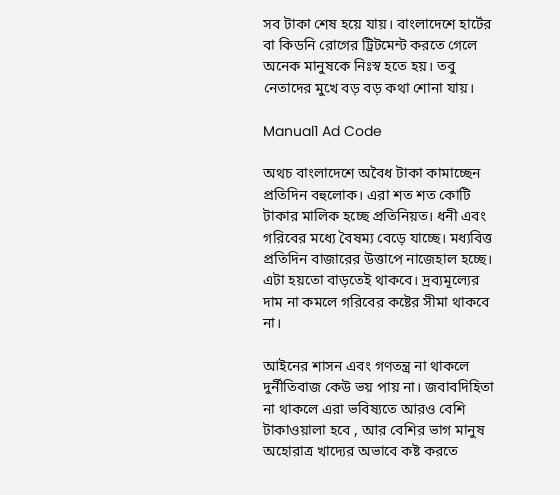সব টাকা শেষ হয়ে যায়। বাংলাদেশে হার্টের বা কিডনি রোগের ট্রিটমেন্ট করতে গেলে অনেক মানুষকে নিঃস্ব হতে হয়। তবু নেতাদের মুখে বড় বড় কথা শোনা যায়।

Manual1 Ad Code

অথচ বাংলাদেশে অবৈধ টাকা কামাচ্ছেন প্রতিদিন বহুলোক। এরা শত শত কোটি টাকার মালিক হচ্ছে প্রতিনিয়ত। ধনী এবং গরিবের মধ্যে বৈষম্য বেড়ে যাচ্ছে। মধ্যবিত্ত প্রতিদিন বাজারের উত্তাপে নাজেহাল হচ্ছে। এটা হয়তো বাড়তেই থাকবে। দ্রব্যমূল্যের দাম না কমলে গরিবের কষ্টের সীমা থাকবে না।

আইনের শাসন এবং গণতন্ত্র না থাকলে দুর্নীতিবাজ কেউ ভয় পায় না। জবাবদিহিতা না থাকলে এরা ভবিষ্যতে আরও বেশি টাকাওয়ালা হবে , আর বেশির ভাগ মানুষ অহোরাত্র খাদ্যের অভাবে কষ্ট করতে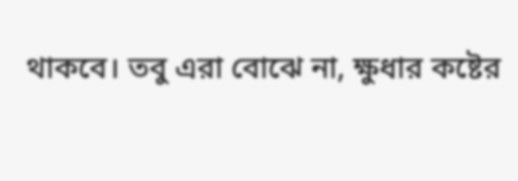থাকবে। তবু এরা বোঝে না, ক্ষুধার কষ্টের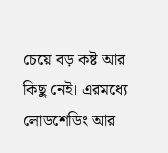চেয়ে বড় কষ্ট আর কিছু নেই। এরমধ্যে লোডশেডিং আর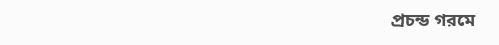প্রচন্ড গরমে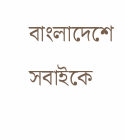বাংলাদেশে সবাইকে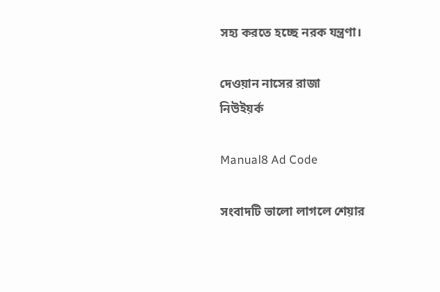সহ্য করতে হচ্ছে নরক যন্ত্রণা।

দেওয়ান নাসের রাজা
নিউইয়র্ক

Manual8 Ad Code

সংবাদটি ভালো লাগলে শেয়ার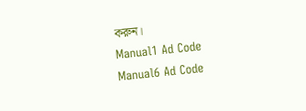করুন।
Manual1 Ad Code
Manual6 Ad Code